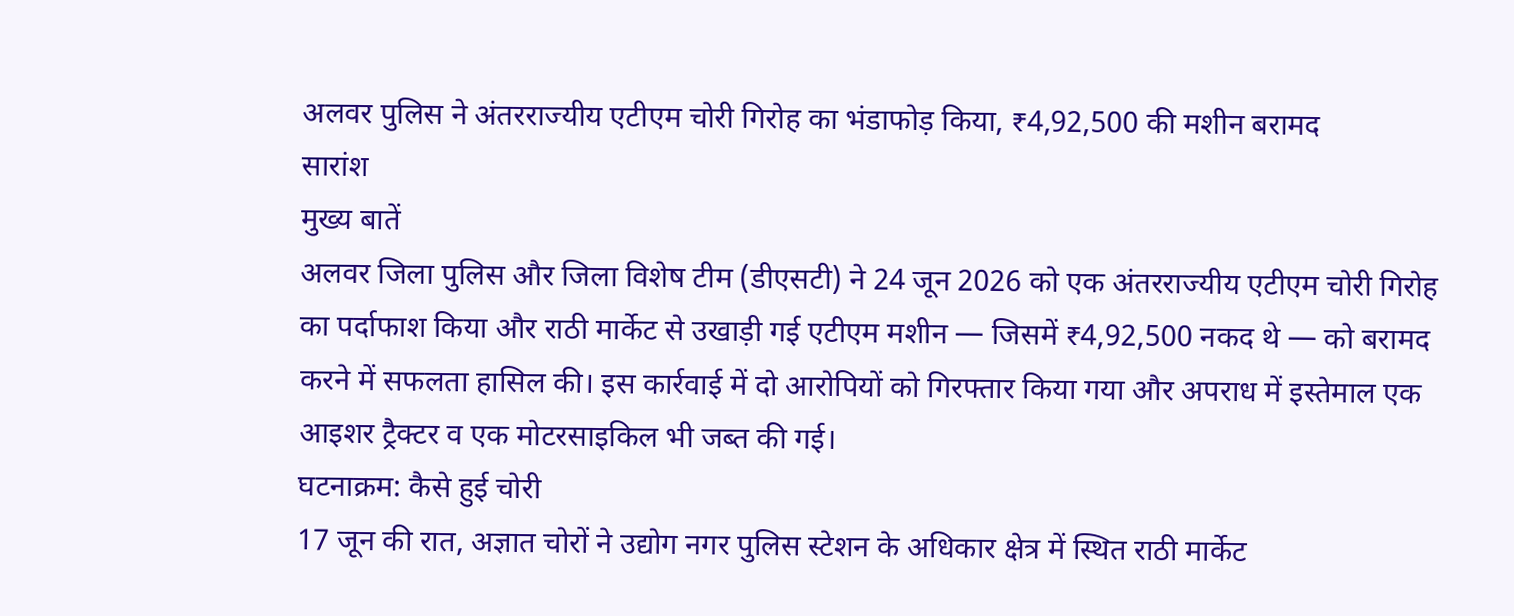अलवर पुलिस ने अंतरराज्यीय एटीएम चोरी गिरोह का भंडाफोड़ किया, ₹4,92,500 की मशीन बरामद
सारांश
मुख्य बातें
अलवर जिला पुलिस और जिला विशेष टीम (डीएसटी) ने 24 जून 2026 को एक अंतरराज्यीय एटीएम चोरी गिरोह का पर्दाफाश किया और राठी मार्केट से उखाड़ी गई एटीएम मशीन — जिसमें ₹4,92,500 नकद थे — को बरामद करने में सफलता हासिल की। इस कार्रवाई में दो आरोपियों को गिरफ्तार किया गया और अपराध में इस्तेमाल एक आइशर ट्रैक्टर व एक मोटरसाइकिल भी जब्त की गई।
घटनाक्रम: कैसे हुई चोरी
17 जून की रात, अज्ञात चोरों ने उद्योग नगर पुलिस स्टेशन के अधिकार क्षेत्र में स्थित राठी मार्केट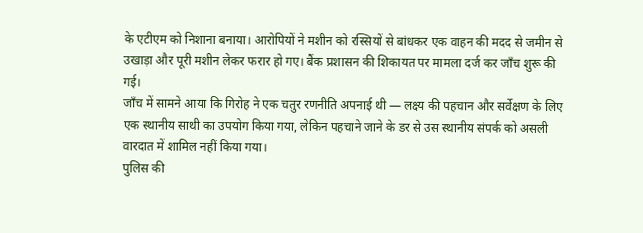के एटीएम को निशाना बनाया। आरोपियों ने मशीन को रस्सियों से बांधकर एक वाहन की मदद से जमीन से उखाड़ा और पूरी मशीन लेकर फरार हो गए। बैंक प्रशासन की शिकायत पर मामला दर्ज कर जाँच शुरू की गई।
जाँच में सामने आया कि गिरोह ने एक चतुर रणनीति अपनाई थी — लक्ष्य की पहचान और सर्वेक्षण के लिए एक स्थानीय साथी का उपयोग किया गया, लेकिन पहचाने जाने के डर से उस स्थानीय संपर्क को असली वारदात में शामिल नहीं किया गया।
पुलिस की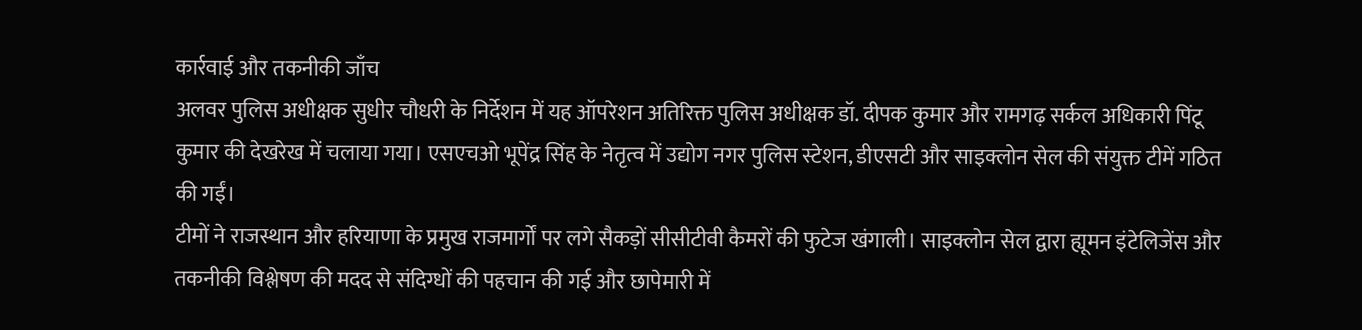कार्रवाई और तकनीकी जाँच
अलवर पुलिस अधीक्षक सुधीर चौधरी के निर्देशन में यह ऑपरेशन अतिरिक्त पुलिस अधीक्षक डॉ. दीपक कुमार और रामगढ़ सर्कल अधिकारी पिंटू कुमार की देखरेख में चलाया गया। एसएचओ भूपेंद्र सिंह के नेतृत्व में उद्योग नगर पुलिस स्टेशन, डीएसटी और साइक्लोन सेल की संयुक्त टीमें गठित की गईं।
टीमों ने राजस्थान और हरियाणा के प्रमुख राजमार्गों पर लगे सैकड़ों सीसीटीवी कैमरों की फुटेज खंगाली। साइक्लोन सेल द्वारा ह्यूमन इंटेलिजेंस और तकनीकी विश्लेषण की मदद से संदिग्धों की पहचान की गई और छापेमारी में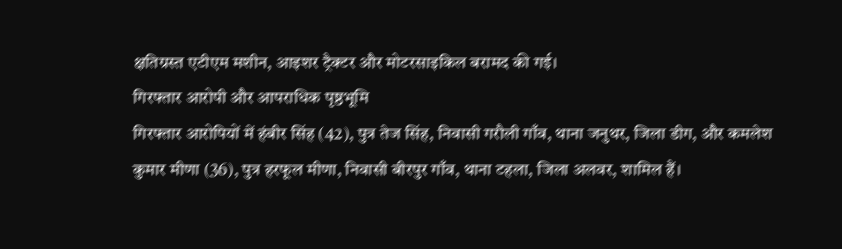क्षतिग्रस्त एटीएम मशीन, आइशर ट्रैक्टर और मोटरसाइकिल बरामद की गई।
गिरफ्तार आरोपी और आपराधिक पृष्ठभूमि
गिरफ्तार आरोपियों में हंबीर सिंह (42), पुत्र तेज सिंह, निवासी गरौली गाँव, थाना जनुथर, जिला डीग, और कमलेश कुमार मीणा (36), पुत्र हरफूल मीणा, निवासी बीरपुर गाँव, थाना टहला, जिला अलवर, शामिल हैं।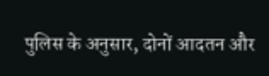पुलिस के अनुसार, दोनों आदतन और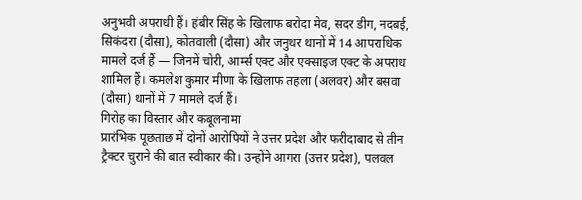अनुभवी अपराधी हैं। हंबीर सिंह के खिलाफ बरोदा मेव, सदर डीग, नदबई, सिकंदरा (दौसा), कोतवाली (दौसा) और जनुथर थानों में 14 आपराधिक मामले दर्ज हैं — जिनमें चोरी, आर्म्स एक्ट और एक्साइज एक्ट के अपराध शामिल हैं। कमलेश कुमार मीणा के खिलाफ तहला (अलवर) और बसवा (दौसा) थानों में 7 मामले दर्ज हैं।
गिरोह का विस्तार और कबूलनामा
प्रारंभिक पूछताछ में दोनों आरोपियों ने उत्तर प्रदेश और फरीदाबाद से तीन ट्रैक्टर चुराने की बात स्वीकार की। उन्होंने आगरा (उत्तर प्रदेश), पलवल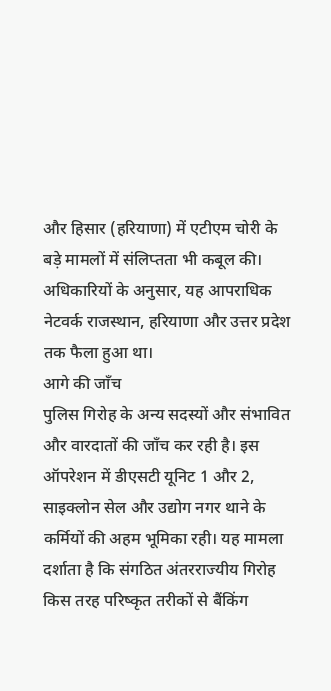और हिसार (हरियाणा) में एटीएम चोरी के बड़े मामलों में संलिप्तता भी कबूल की। अधिकारियों के अनुसार, यह आपराधिक नेटवर्क राजस्थान, हरियाणा और उत्तर प्रदेश तक फैला हुआ था।
आगे की जाँच
पुलिस गिरोह के अन्य सदस्यों और संभावित और वारदातों की जाँच कर रही है। इस ऑपरेशन में डीएसटी यूनिट 1 और 2, साइक्लोन सेल और उद्योग नगर थाने के कर्मियों की अहम भूमिका रही। यह मामला दर्शाता है कि संगठित अंतरराज्यीय गिरोह किस तरह परिष्कृत तरीकों से बैंकिंग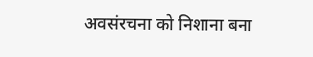अवसंरचना को निशाना बना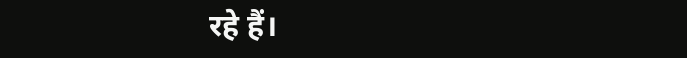रहे हैं।